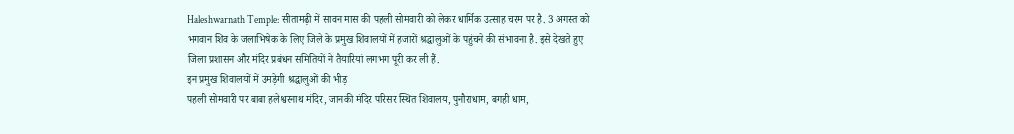Haleshwarnath Temple: सीतामढ़ी में सावन मास की पहली सोमवारी को लेकर धार्मिक उत्साह चरम पर है. 3 अगस्त को भगवान शिव के जलाभिषेक के लिए जिले के प्रमुख शिवालयों में हजारों श्रद्धालुओं के पहुंचने की संभावना है. इसे देखते हुए जिला प्रशासन और मंदिर प्रबंधन समितियों ने तैयारियां लगभग पूरी कर ली हैं.
इन प्रमुख शिवालयों में उमड़ेगी श्रद्धालुओं की भीड़
पहली सोमवारी पर बाबा हलेश्वरनाथ मंदिर, जानकी मंदिर परिसर स्थित शिवालय, पुनौराधाम, बगही धाम,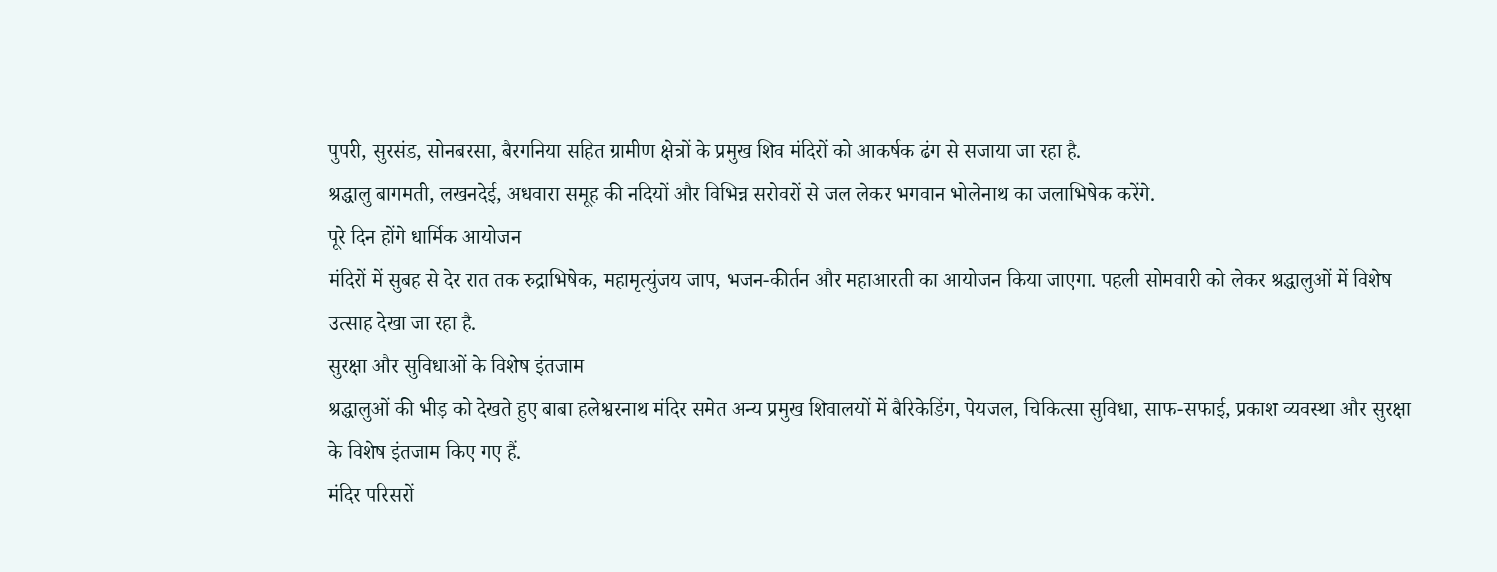पुपरी, सुरसंड, सोनबरसा, बैरगनिया सहित ग्रामीण क्षेत्रों के प्रमुख शिव मंदिरों को आकर्षक ढंग से सजाया जा रहा है.
श्रद्धालु बागमती, लखनदेई, अधवारा समूह की नदियों और विभिन्न सरोवरों से जल लेकर भगवान भोलेनाथ का जलाभिषेक करेंगे.
पूरे दिन होंगे धार्मिक आयोजन
मंदिरों में सुबह से देर रात तक रुद्राभिषेक, महामृत्युंजय जाप, भजन-कीर्तन और महाआरती का आयोजन किया जाएगा. पहली सोमवारी को लेकर श्रद्धालुओं में विशेष उत्साह देखा जा रहा है.
सुरक्षा और सुविधाओं के विशेष इंतजाम
श्रद्धालुओं की भीड़ को देखते हुए बाबा हलेश्वरनाथ मंदिर समेत अन्य प्रमुख शिवालयों में बैरिकेडिंग, पेयजल, चिकित्सा सुविधा, साफ-सफाई, प्रकाश व्यवस्था और सुरक्षा के विशेष इंतजाम किए गए हैं.
मंदिर परिसरों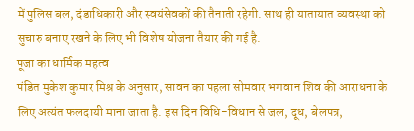में पुलिस बल, दंडाधिकारी और स्वयंसेवकों की तैनाती रहेगी. साथ ही यातायात व्यवस्था को सुचारु बनाए रखने के लिए भी विशेष योजना तैयार की गई है.
पूजा का धार्मिक महत्व
पंडित मुकेश कुमार मिश्र के अनुसार, सावन का पहला सोमवार भगवान शिव की आराधना के लिए अत्यंत फलदायी माना जाता है. इस दिन विधि-विधान से जल, दूध, बेलपत्र,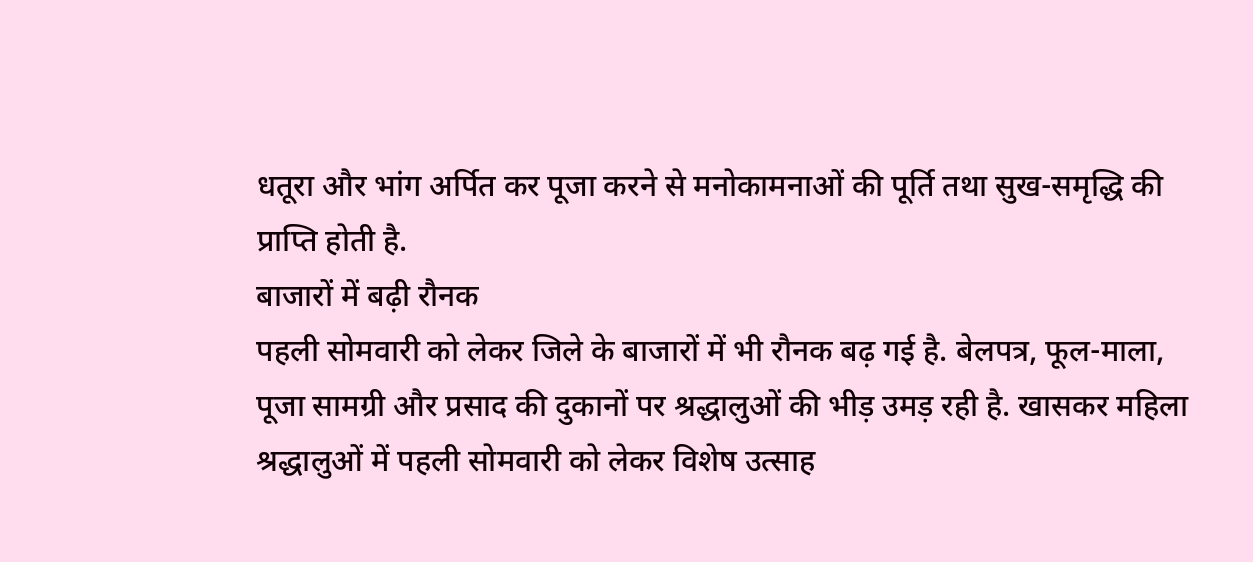धतूरा और भांग अर्पित कर पूजा करने से मनोकामनाओं की पूर्ति तथा सुख-समृद्धि की प्राप्ति होती है.
बाजारों में बढ़ी रौनक
पहली सोमवारी को लेकर जिले के बाजारों में भी रौनक बढ़ गई है. बेलपत्र, फूल-माला, पूजा सामग्री और प्रसाद की दुकानों पर श्रद्धालुओं की भीड़ उमड़ रही है. खासकर महिला श्रद्धालुओं में पहली सोमवारी को लेकर विशेष उत्साह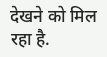देखने को मिल रहा है.